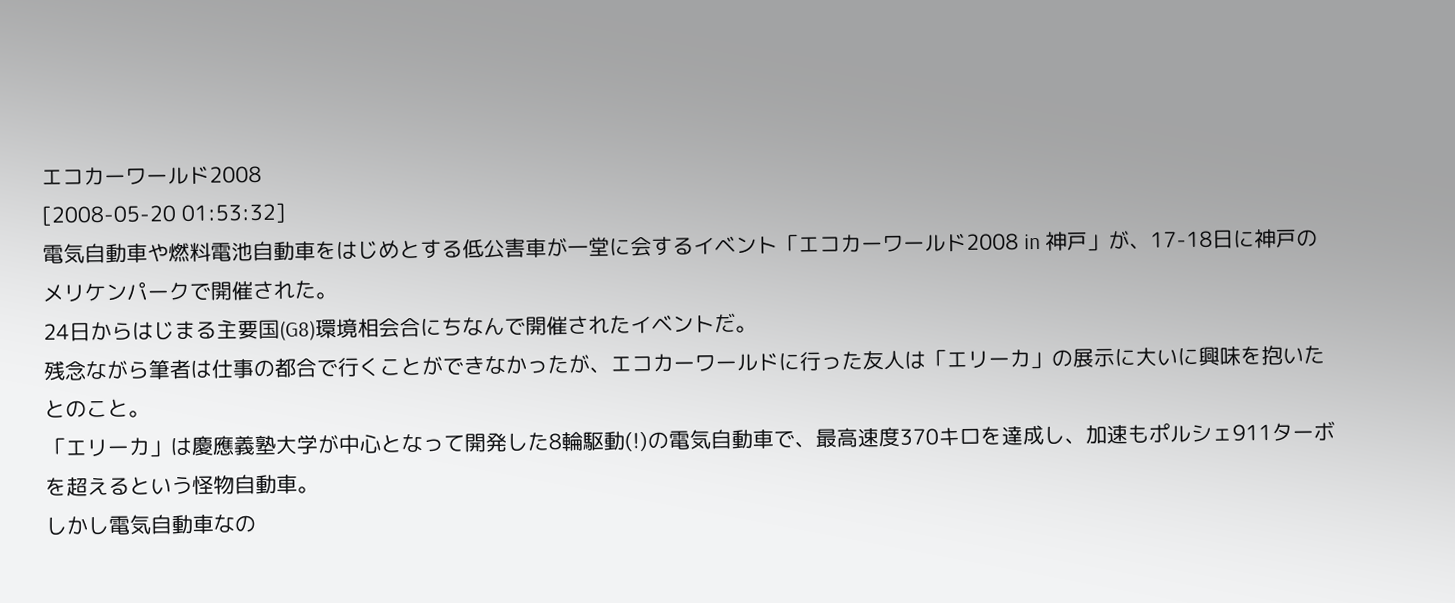エコカーワールド2008
[2008-05-20 01:53:32]
電気自動車や燃料電池自動車をはじめとする低公害車が一堂に会するイベント「エコカーワールド2008 in 神戸」が、17-18日に神戸のメリケンパークで開催された。
24日からはじまる主要国(G8)環境相会合にちなんで開催されたイベントだ。
残念ながら筆者は仕事の都合で行くことができなかったが、エコカーワールドに行った友人は「エリーカ」の展示に大いに興味を抱いたとのこと。
「エリーカ」は慶應義塾大学が中心となって開発した8輪駆動(!)の電気自動車で、最高速度370キロを達成し、加速もポルシェ911ターボを超えるという怪物自動車。
しかし電気自動車なの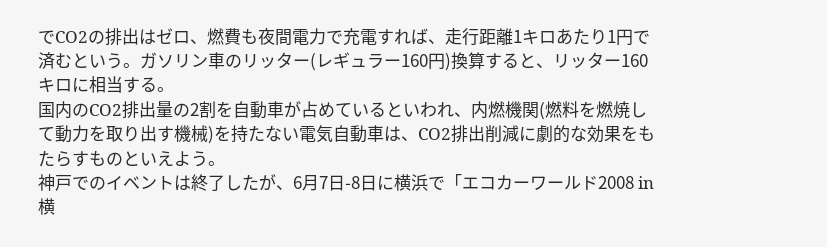でCO2の排出はゼロ、燃費も夜間電力で充電すれば、走行距離1キロあたり1円で済むという。ガソリン車のリッター(レギュラー160円)換算すると、リッター160キロに相当する。
国内のCO2排出量の2割を自動車が占めているといわれ、内燃機関(燃料を燃焼して動力を取り出す機械)を持たない電気自動車は、CO2排出削減に劇的な効果をもたらすものといえよう。
神戸でのイベントは終了したが、6月7日-8日に横浜で「エコカーワールド2008 in 横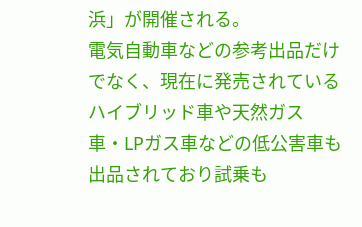浜」が開催される。
電気自動車などの参考出品だけでなく、現在に発売されているハイブリッド車や天然ガス車・LPガス車などの低公害車も出品されており試乗も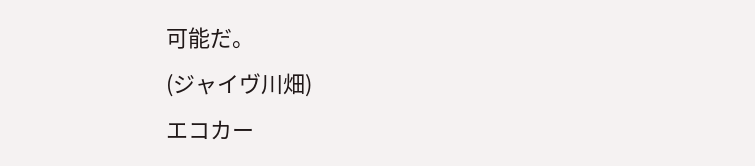可能だ。
(ジャイヴ川畑)
エコカー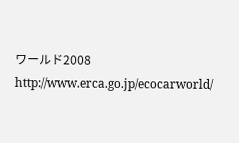ワールド2008
http://www.erca.go.jp/ecocarworld/